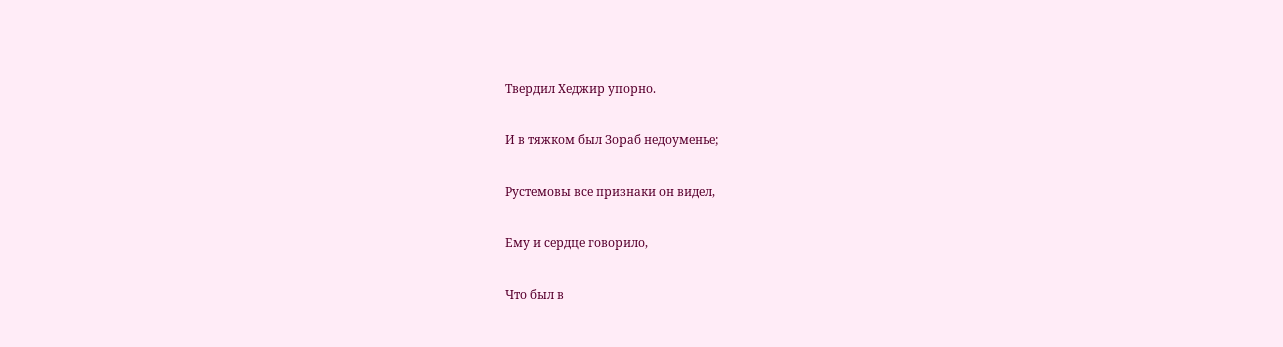Твердил Хеджир упорно.

И в тяжком был Зораб недоуменье;

Рустемовы все признаки он видел,

Ему и сердце говорило,

Что был в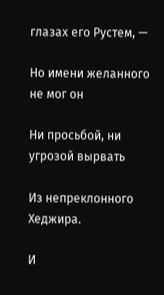глазах его Рустем, —

Но имени желанного не мог он

Ни просьбой, ни угрозой вырвать

Из непреклонного Хеджира.

И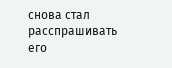снова стал расспрашивать его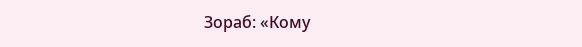Зораб: «Кому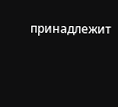принадлежит